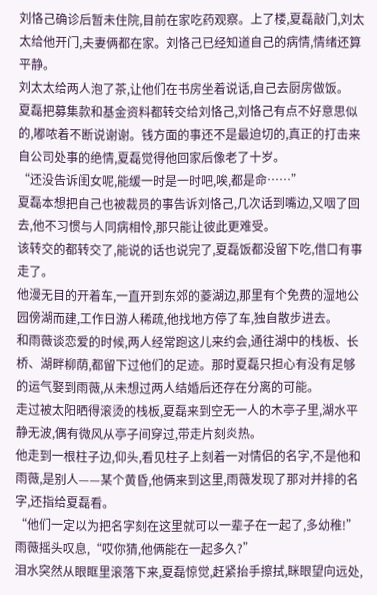刘恪己确诊后暂未住院,目前在家吃药观察。上了楼,夏磊敲门,刘太太给他开门,夫妻俩都在家。刘恪己已经知道自己的病情,情绪还算平静。
刘太太给两人泡了茶,让他们在书房坐着说话,自己去厨房做饭。
夏磊把募集款和基金资料都转交给刘恪己,刘恪己有点不好意思似的,嘟哝着不断说谢谢。钱方面的事还不是最迫切的,真正的打击来自公司处事的绝情,夏磊觉得他回家后像老了十岁。
“还没告诉闺女呢,能缓一时是一时吧,唉,都是命……”
夏磊本想把自己也被裁员的事告诉刘恪己,几次话到嘴边,又咽了回去,他不习惯与人同病相怜,那只能让彼此更难受。
该转交的都转交了,能说的话也说完了,夏磊饭都没留下吃,借口有事走了。
他漫无目的开着车,一直开到东郊的菱湖边,那里有个免费的湿地公园傍湖而建,工作日游人稀疏,他找地方停了车,独自散步进去。
和雨薇谈恋爱的时候,两人经常跑这儿来约会,通往湖中的栈板、长桥、湖畔柳荫,都留下过他们的足迹。那时夏磊只担心有没有足够的运气娶到雨薇,从未想过两人结婚后还存在分离的可能。
走过被太阳晒得滚烫的栈板,夏磊来到空无一人的木亭子里,湖水平静无波,偶有微风从亭子间穿过,带走片刻炎热。
他走到一根柱子边,仰头,看见柱子上刻着一对情侣的名字,不是他和雨薇,是别人——某个黄昏,他俩来到这里,雨薇发现了那对并排的名字,还指给夏磊看。
“他们一定以为把名字刻在这里就可以一辈子在一起了,多幼稚!”雨薇摇头叹息,“哎你猜,他俩能在一起多久?”
泪水突然从眼眶里滚落下来,夏磊惊觉,赶紧抬手擦拭,眯眼望向远处,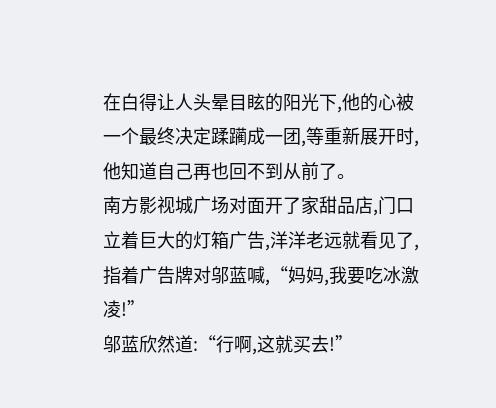在白得让人头晕目眩的阳光下,他的心被一个最终决定蹂躏成一团,等重新展开时,他知道自己再也回不到从前了。
南方影视城广场对面开了家甜品店,门口立着巨大的灯箱广告,洋洋老远就看见了,指着广告牌对邬蓝喊,“妈妈,我要吃冰激凌!”
邬蓝欣然道:“行啊,这就买去!”